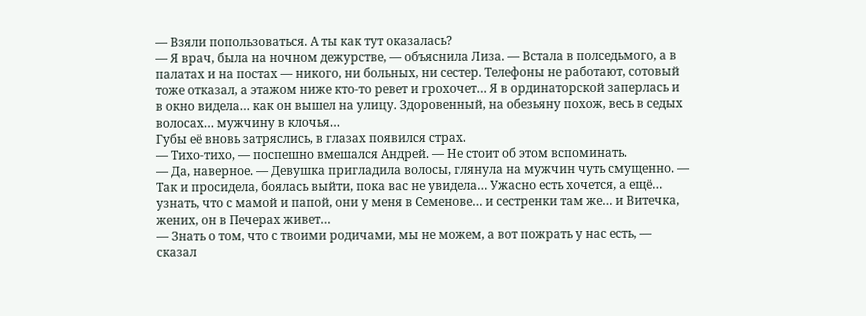— Взяли попользоваться. А ты как тут оказалась?
— Я врач, была на ночном дежурстве, — объяснила Лиза. — Встала в полседьмого, а в палатах и на постах — никого, ни больных, ни сестер. Телефоны не работают, сотовый тоже отказал, а этажом ниже кто-то ревет и грохочет… Я в ординаторской заперлась и в окно видела… как он вышел на улицу. Здоровенный, на обезьяну похож, весь в седых волосах… мужчину в клочья…
Губы её вновь затряслись, в глазах появился страх.
— Тихо-тихо, — поспешно вмешался Андрей. — Не стоит об этом вспоминать.
— Да, наверное. — Девушка пригладила волосы, глянула на мужчин чуть смущенно. — Так и просидела, боялась выйти, пока вас не увидела… Ужасно есть хочется, а ещё… узнать, что с мамой и папой, они у меня в Семенове… и сестренки там же… и Витечка, жених, он в Печерах живет…
— Знать о том, что с твоими родичами, мы не можем, а вот пожрать у нас есть, — сказал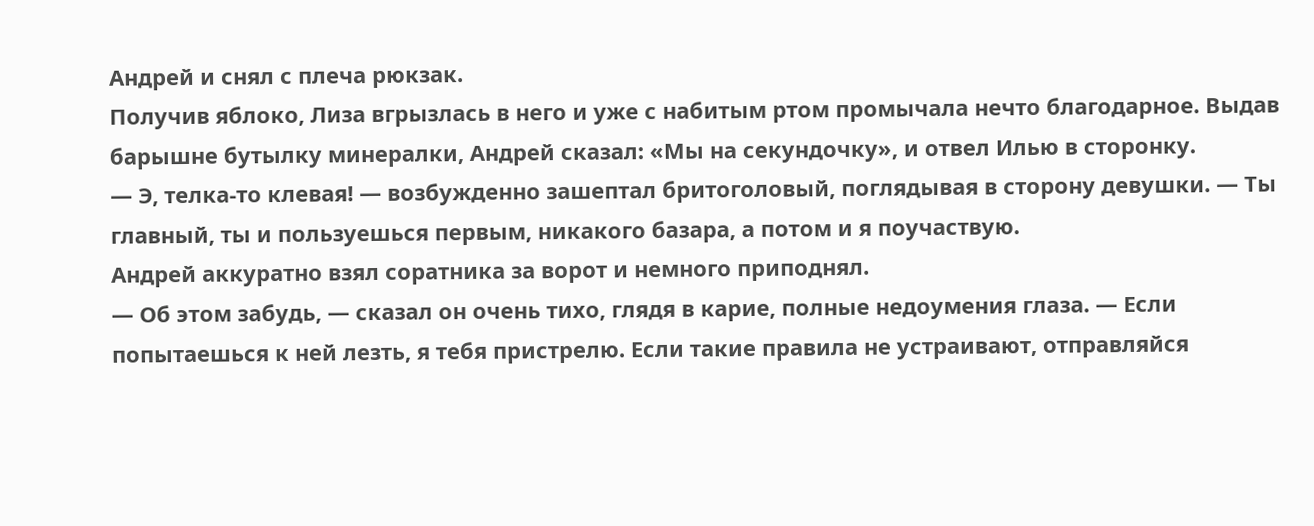Андрей и снял с плеча рюкзак.
Получив яблоко, Лиза вгрызлась в него и уже с набитым ртом промычала нечто благодарное. Выдав барышне бутылку минералки, Андрей сказал: «Мы на секундочку», и отвел Илью в сторонку.
— Э, телка-то клевая! — возбужденно зашептал бритоголовый, поглядывая в сторону девушки. — Ты главный, ты и пользуешься первым, никакого базара, а потом и я поучаствую.
Андрей аккуратно взял соратника за ворот и немного приподнял.
— Об этом забудь, — сказал он очень тихо, глядя в карие, полные недоумения глаза. — Если попытаешься к ней лезть, я тебя пристрелю. Если такие правила не устраивают, отправляйся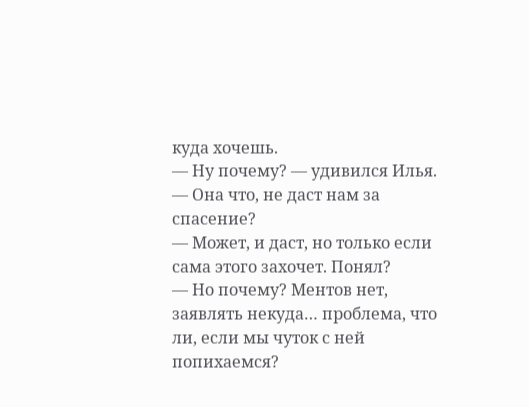куда хочешь.
— Ну почему? — удивился Илья. — Она что, не даст нам за спасение?
— Может, и даст, но только если сама этого захочет. Понял?
— Но почему? Ментов нет, заявлять некуда… проблема, что ли, если мы чуток с ней попихаемся?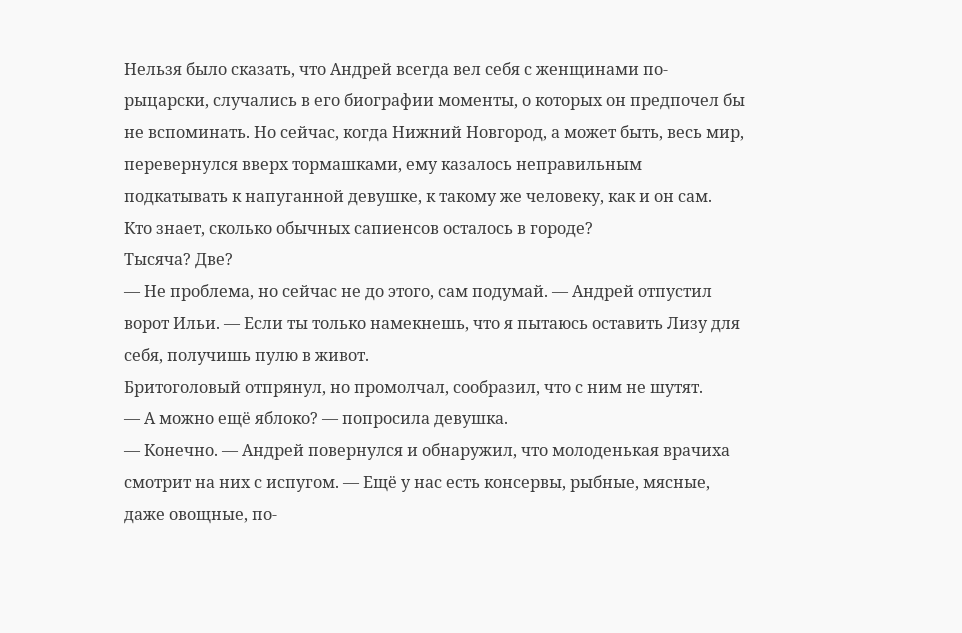Нельзя было сказать, что Андрей всегда вел себя с женщинами по-рыцарски, случались в его биографии моменты, о которых он предпочел бы не вспоминать. Но сейчас, когда Нижний Новгород, а может быть, весь мир, перевернулся вверх тормашками, ему казалось неправильным подкатывать к напуганной девушке, к такому же человеку, как и он сам.
Кто знает, сколько обычных сапиенсов осталось в городе?
Тысяча? Две?
— Не проблема, но сейчас не до этого, сам подумай. — Андрей отпустил ворот Ильи. — Если ты только намекнешь, что я пытаюсь оставить Лизу для себя, получишь пулю в живот.
Бритоголовый отпрянул, но промолчал, сообразил, что с ним не шутят.
— А можно ещё яблоко? — попросила девушка.
— Конечно. — Андрей повернулся и обнаружил, что молоденькая врачиха смотрит на них с испугом. — Ещё у нас есть консервы, рыбные, мясные, даже овощные, по-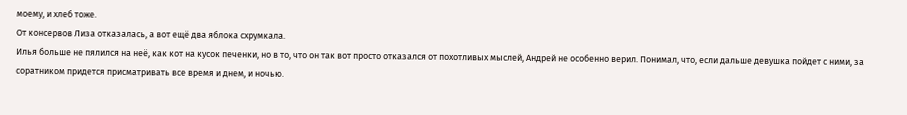моему, и хлеб тоже.
От консервов Лиза отказалась, а вот ещё два яблока схрумкала.
Илья больше не пялился на неё, как кот на кусок печенки, но в то, что он так вот просто отказался от похотливых мыслей, Андрей не особенно верил. Понимал, что, если дальше девушка пойдет с ними, за соратником придется присматривать все время и днем, и ночью.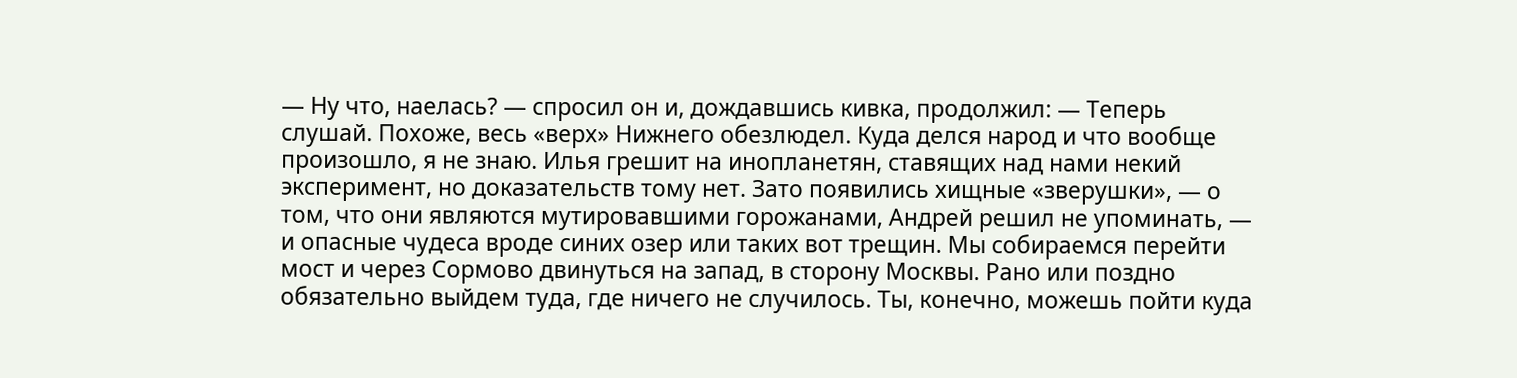— Ну что, наелась? — спросил он и, дождавшись кивка, продолжил: — Теперь слушай. Похоже, весь «верх» Нижнего обезлюдел. Куда делся народ и что вообще произошло, я не знаю. Илья грешит на инопланетян, ставящих над нами некий эксперимент, но доказательств тому нет. Зато появились хищные «зверушки», — о том, что они являются мутировавшими горожанами, Андрей решил не упоминать, — и опасные чудеса вроде синих озер или таких вот трещин. Мы собираемся перейти мост и через Сормово двинуться на запад, в сторону Москвы. Рано или поздно обязательно выйдем туда, где ничего не случилось. Ты, конечно, можешь пойти куда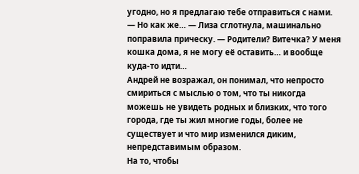угодно, но я предлагаю тебе отправиться с нами.
— Но как же… — Лиза сглотнула, машинально поправила прическу. — Родители? Витечка? У меня кошка дома, я не могу её оставить… и вообще куда-то идти…
Андрей не возражал, он понимал, что непросто смириться с мыслью о том, что ты никогда можешь не увидеть родных и близких, что того города, где ты жил многие годы, более не существует и что мир изменился диким, непредставимым образом.
На то, чтобы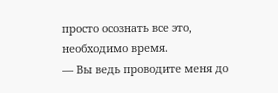просто осознать все это, необходимо время.
— Вы ведь проводите меня до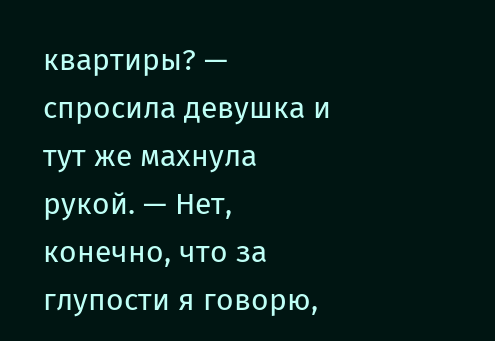квартиры? — спросила девушка и тут же махнула рукой. — Нет, конечно, что за глупости я говорю,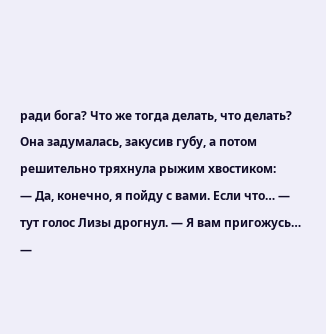ради бога? Что же тогда делать, что делать?
Она задумалась, закусив губу, а потом решительно тряхнула рыжим хвостиком:
— Да, конечно, я пойду с вами. Если что… — тут голос Лизы дрогнул. — Я вам пригожусь… —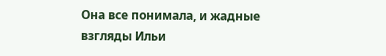Она все понимала, и жадные взгляды Ильи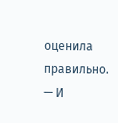оценила правильно. — И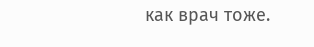как врач тоже.